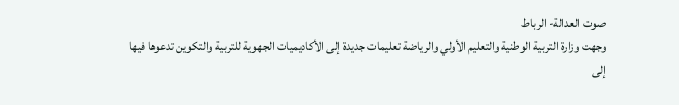صوت العدالة- الرباط
وجهت وزارة التربية الوطنية والتعليم الأولي والرياضة تعليمات جديدة إلى الأكاديميات الجهوية للتربية والتكوين تدعوها فيها إلى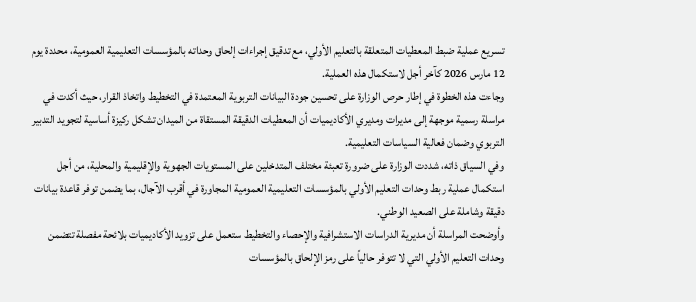تسريع عملية ضبط المعطيات المتعلقة بالتعليم الأولي، مع تدقيق إجراءات إلحاق وحداته بالمؤسسات التعليمية العمومية، محددة يوم 12 مارس 2026 كآخر أجل لاستكمال هذه العملية.
وجاءت هذه الخطوة في إطار حرص الوزارة على تحسين جودة البيانات التربوية المعتمدة في التخطيط واتخاذ القرار، حيث أكدت في مراسلة رسمية موجهة إلى مديرات ومديري الأكاديميات أن المعطيات الدقيقة المستقاة من الميدان تشكل ركيزة أساسية لتجويد التدبير التربوي وضمان فعالية السياسات التعليمية.
وفي السياق ذاته، شددت الوزارة على ضرورة تعبئة مختلف المتدخلين على المستويات الجهوية والإقليمية والمحلية، من أجل استكمال عملية ربط وحدات التعليم الأولي بالمؤسسات التعليمية العمومية المجاورة في أقرب الآجال، بما يضمن توفر قاعدة بيانات دقيقة وشاملة على الصعيد الوطني.
وأوضحت المراسلة أن مديرية الدراسات الاستشرافية والإحصاء والتخطيط ستعمل على تزويد الأكاديميات بلائحة مفصلة تتضمن وحدات التعليم الأولي التي لا تتوفر حالياً على رمز الإلحاق بالمؤسسات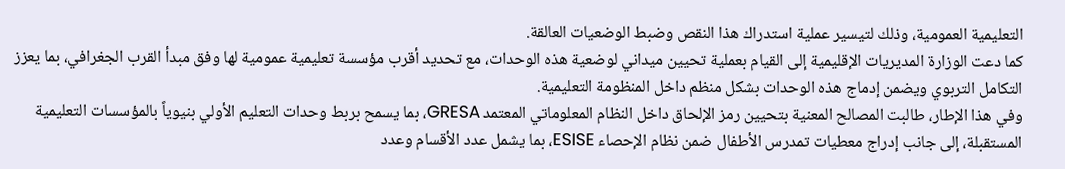التعليمية العمومية، وذلك لتيسير عملية استدراك هذا النقص وضبط الوضعيات العالقة.
كما دعت الوزارة المديريات الإقليمية إلى القيام بعملية تحيين ميداني لوضعية هذه الوحدات، مع تحديد أقرب مؤسسة تعليمية عمومية لها وفق مبدأ القرب الجغرافي، بما يعزز التكامل التربوي ويضمن إدماج هذه الوحدات بشكل منظم داخل المنظومة التعليمية.
وفي هذا الإطار، طالبت المصالح المعنية بتحيين رمز الإلحاق داخل النظام المعلوماتي المعتمد GRESA، بما يسمح بربط وحدات التعليم الأولي بنيوياً بالمؤسسات التعليمية المستقبلة، إلى جانب إدراج معطيات تمدرس الأطفال ضمن نظام الإحصاء ESISE، بما يشمل عدد الأقسام وعدد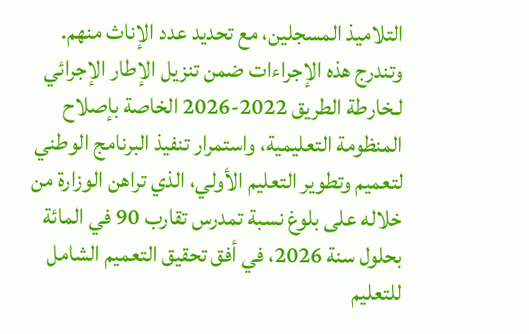التلاميذ المسجلين، مع تحديد عدد الإناث منهم.
وتندرج هذه الإجراءات ضمن تنزيل الإطار الإجرائي لـخارطة الطريق 2022-2026 الخاصة بإصلاح المنظومة التعليمية، واستمرار تنفيذ البرنامج الوطني لتعميم وتطوير التعليم الأولي، الذي تراهن الوزارة من خلاله على بلوغ نسبة تمدرس تقارب 90 في المائة بحلول سنة 2026، في أفق تحقيق التعميم الشامل للتعليم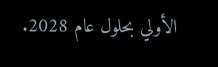الأولي بحلول عام 2028.